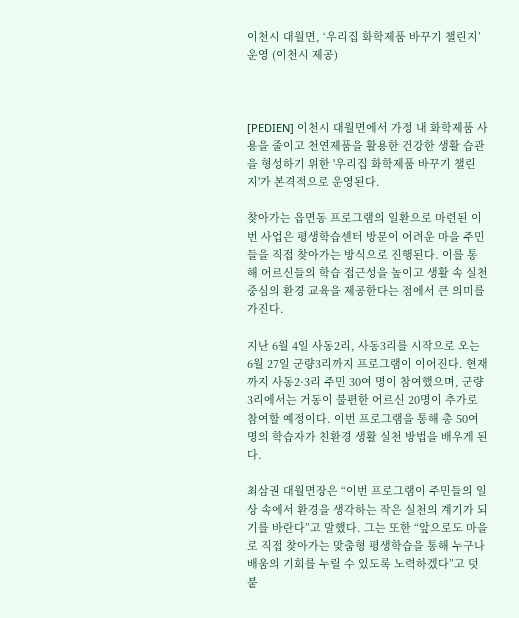이천시 대월면, ‘우리집 화학제품 바꾸기 챌린지’ 운영 (이천시 제공)



[PEDIEN] 이천시 대월면에서 가정 내 화학제품 사용을 줄이고 천연제품을 활용한 건강한 생활 습관을 형성하기 위한 '우리집 화학제품 바꾸기 챌린지'가 본격적으로 운영된다.

찾아가는 읍면동 프로그램의 일환으로 마련된 이번 사업은 평생학습센터 방문이 어려운 마을 주민들을 직접 찾아가는 방식으로 진행된다. 이를 통해 어르신들의 학습 접근성을 높이고 생활 속 실천 중심의 환경 교육을 제공한다는 점에서 큰 의미를 가진다.

지난 6월 4일 사동2리, 사동3리를 시작으로 오는 6월 27일 군량3리까지 프로그램이 이어진다. 현재까지 사동2·3리 주민 30여 명이 참여했으며, 군량3리에서는 거동이 불편한 어르신 20명이 추가로 참여할 예정이다. 이번 프로그램을 통해 총 50여 명의 학습자가 친환경 생활 실천 방법을 배우게 된다.

최삼권 대월면장은 “이번 프로그램이 주민들의 일상 속에서 환경을 생각하는 작은 실천의 계기가 되기를 바란다”고 말했다. 그는 또한 “앞으로도 마을로 직접 찾아가는 맞춤형 평생학습을 통해 누구나 배움의 기회를 누릴 수 있도록 노력하겠다”고 덧붙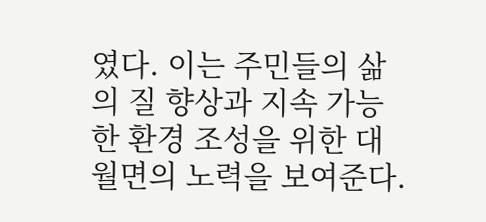였다. 이는 주민들의 삶의 질 향상과 지속 가능한 환경 조성을 위한 대월면의 노력을 보여준다.